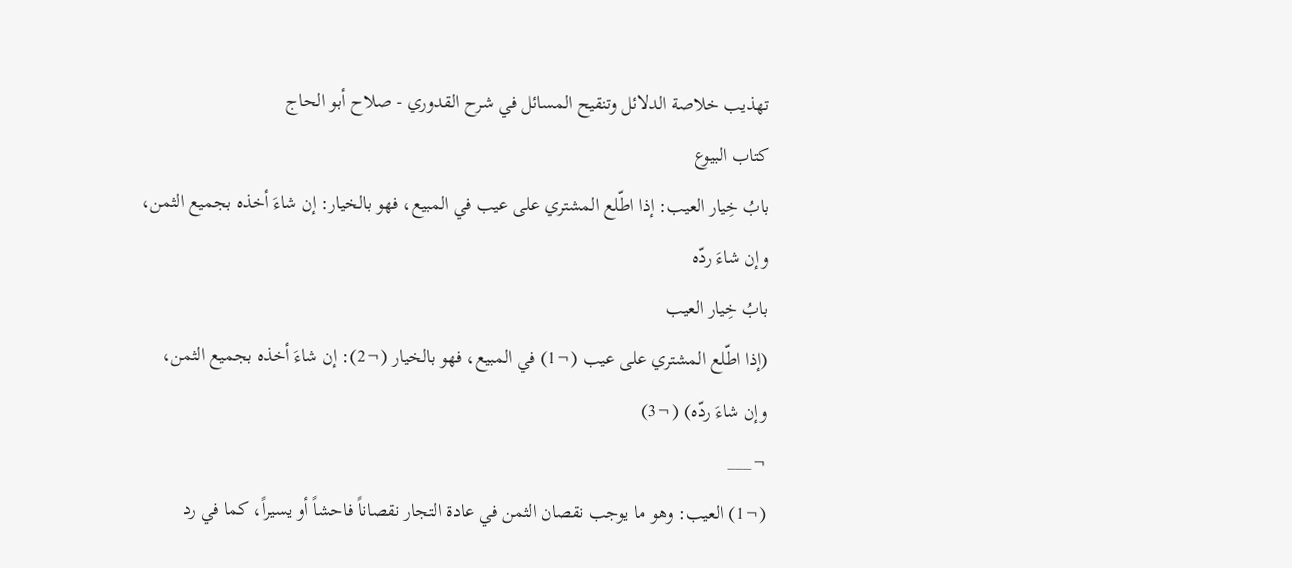تهذيب خلاصة الدلائل وتنقيح المسائل في شرح القدوري - صلاح أبو الحاج
كتاب البيوع
بابُ خِيار العيب: إذا اطّلع المشتري على عيب في المبيع، فهو بالخيار: إن شاءَ أخذه بجميع الثمن، وإن شاءَ ردّه
بابُ خِيار العيب
(إذا اطّلع المشتري على عيب (¬1) في المبيع، فهو بالخيار (¬2): إن شاءَ أخذه بجميع الثمن، وإن شاءَ ردّه) (¬3)
¬___
(¬1) العيب: وهو ما يوجب نقصان الثمن في عادة التجار نقصاناً فاحشاً أو يسيراً، كما في رد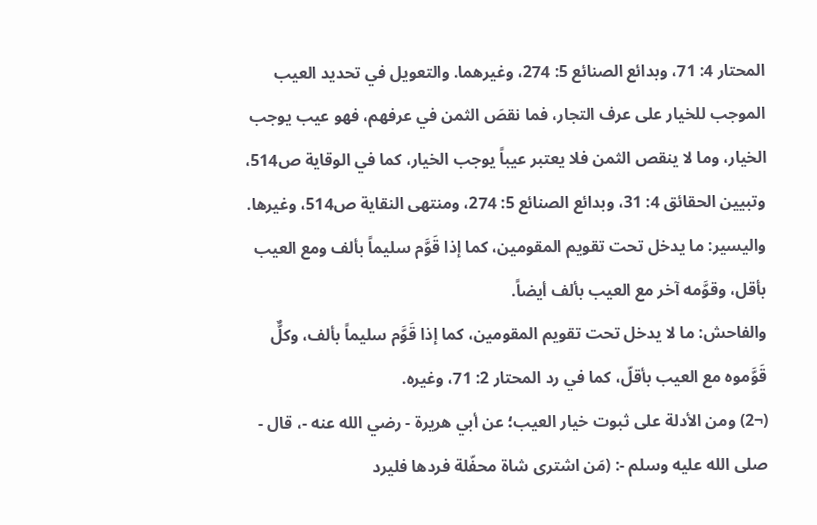المحتار 4: 71، وبدائع الصنائع 5: 274، وغيرهما. والتعويل في تحديد العيب الموجب للخيار على عرف التجار، فما نقصَ الثمن في عرفهم، فهو عيب يوجب الخيار، وما لا ينقص الثمن فلا يعتبر عيباً يوجب الخيار، كما في الوقاية ص514، وتبيين الحقائق 4: 31، وبدائع الصنائع 5: 274، ومنتهى النقاية ص514، وغيرها.
واليسير: ما يدخل تحت تقويم المقومين، كما إذا قَوَّم سليماً بألف ومع العيب بأقل، وقوَّمه آخر مع العيب بألف أيضاً.
والفاحش: ما لا يدخل تحت تقويم المقومين، كما إذا قَوَّم سليماً بألف، وكلٌّ قَوَّموه مع العيب بأقلّ، كما في رد المحتار 2: 71، وغيره.
(¬2) ومن الأدلة على ثبوت خيار العيب؛ عن أبي هريرة - رضي الله عنه -، قال - صلى الله عليه وسلم -: (مَن اشترى شاة محفّلة فردها فليرد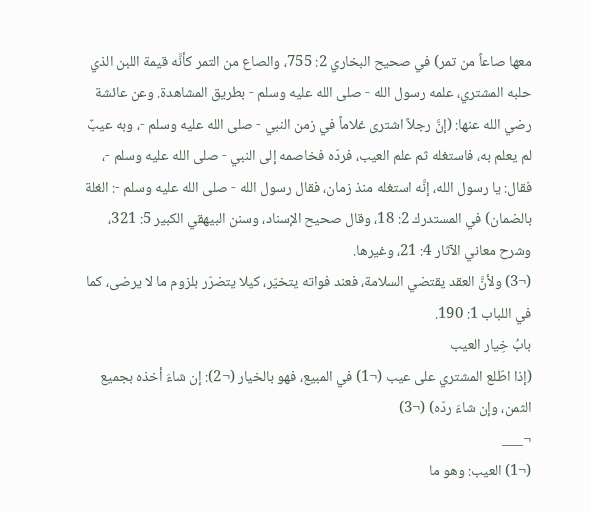معها صاعاً من تمر) في صحيح البخاري 2: 755، والصاع من التمر كأنَّه قيمة اللبن الذي حلبه المشتري، علمه رسول الله - صلى الله عليه وسلم - بطريق المشاهدة. وعن عائشة رضي الله عنها: (إنَّ رجلاً اشترى غلاماً في زمن النبي - صلى الله عليه وسلم -، وبه عيبٌ لم يعلم به، فاستغله ثم علم العيب، فردّه فخاصمه إلى النبي - صلى الله عليه وسلم -، فقال: يا رسول الله، إنَّه استغله منذ زمان، فقال رسول الله - صلى الله عليه وسلم -: الغلة بالضمان) في المستدرك 2: 18، وقال صحيح الإسناد، وسنن البيهقي الكبير 5: 321، وشرح معاني الآثار 4: 21، وغيرها.
(¬3) ولأنَّ العقد يقتضي السلامة، فعند فواته يتخيّر، كيلا يتضرّر بلزوم ما لا يرضى، كما
في اللباب 1: 190.
بابُ خِيار العيب
(إذا اطّلع المشتري على عيب (¬1) في المبيع، فهو بالخيار (¬2): إن شاءَ أخذه بجميع الثمن، وإن شاءَ ردّه) (¬3)
¬___
(¬1) العيب: وهو ما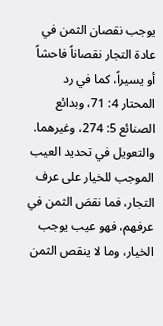يوجب نقصان الثمن في عادة التجار نقصاناً فاحشاً أو يسيراً، كما في رد المحتار 4: 71، وبدائع الصنائع 5: 274، وغيرهما. والتعويل في تحديد العيب الموجب للخيار على عرف التجار، فما نقصَ الثمن في عرفهم، فهو عيب يوجب الخيار، وما لا ينقص الثمن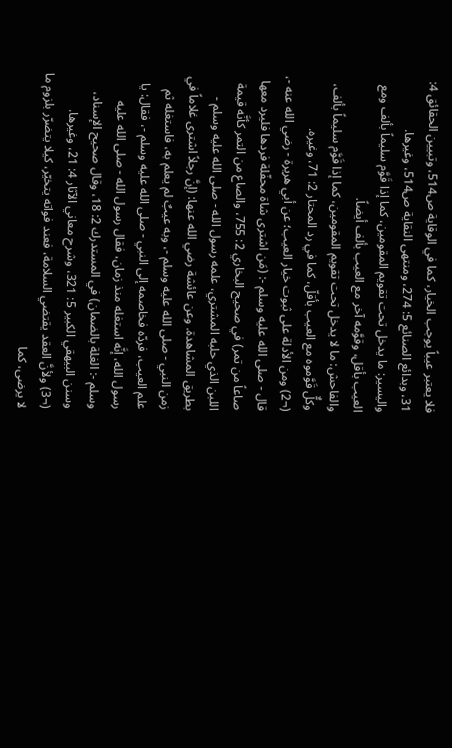فلا يعتبر عيباً يوجب الخيار، كما في الوقاية ص514، وتبيين الحقائق 4: 31، وبدائع الصنائع 5: 274، ومنتهى النقاية ص514، وغيرها.
واليسير: ما يدخل تحت تقويم المقومين، كما إذا قَوَّم سليماً بألف ومع العيب بأقل، وقوَّمه آخر مع العيب بألف أيضاً.
والفاحش: ما لا يدخل تحت تقويم المقومين، كما إذا قَوَّم سليماً بألف، وكلٌّ قَوَّموه مع العيب بأقلّ، كما في رد المحتار 2: 71، وغيره.
(¬2) ومن الأدلة على ثبوت خيار العيب؛ عن أبي هريرة - رضي الله عنه -، قال - صلى الله عليه وسلم -: (مَن اشترى شاة محفّلة فردها فليرد معها صاعاً من تمر) في صحيح البخاري 2: 755، والصاع من التمر كأنَّه قيمة اللبن الذي حلبه المشتري، علمه رسول الله - صلى الله عليه وسلم - بطريق المشاهدة. وعن عائشة رضي الله عنها: (إنَّ رجلاً اشترى غلاماً في زمن النبي - صلى الله عليه وسلم -، وبه عيبٌ لم يعلم به، فاستغله ثم علم العيب، فردّه فخاصمه إلى النبي - صلى الله عليه وسلم -، فقال: يا رسول الله، إنَّه استغله منذ زمان، فقال رسول الله - صلى الله عليه وسلم -: الغلة بالضمان) في المستدرك 2: 18، وقال صحيح الإسناد، وسنن البيهقي الكبير 5: 321، وشرح معاني الآثار 4: 21، وغيرها.
(¬3) ولأنَّ العقد يقتضي السلامة، فعند فواته يتخيّر، كيلا يتضرّر بلزوم ما لا يرضى، كما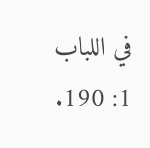في اللباب 1: 190.